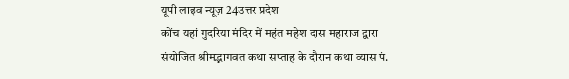यूपी लाइव न्यूज़ 24उत्तर प्रदेश
कोंच यहां गुदरिया मंदिर में महंत महेश दास महाराज द्वारा संयोजित श्रीमद्भागवत कथा सप्ताह के दौरान कथा व्यास पं.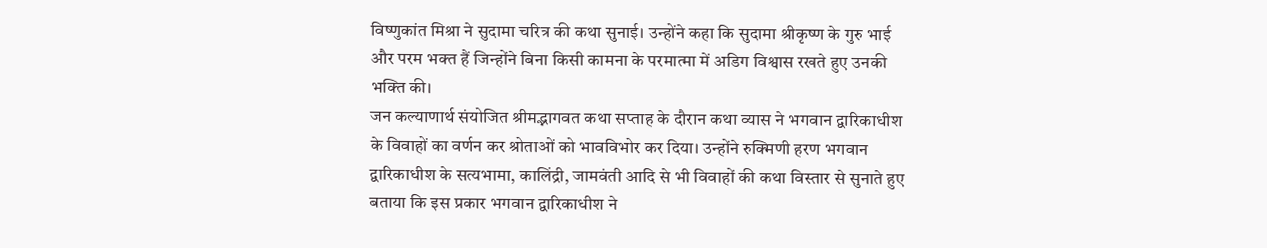विष्णुकांत मिश्रा ने सुदामा चरित्र की कथा सुनाई। उन्होंने कहा कि सुदामा श्रीकृष्ण के गुरु भाई और परम भक्त हैं जिन्होंने बिना किसी कामना के परमात्मा में अडिग विश्वास रखते हुए उनकी भक्ति की।
जन कल्याणार्थ संयोजित श्रीमद्भागवत कथा सप्ताह के दौरान कथा व्यास ने भगवान द्वारिकाधीश के विवाहों का वर्णन कर श्रोताओं को भावविभोर कर दिया। उन्होंने रुक्मिणी हरण भगवान द्वारिकाधीश के सत्यभामा, कालिंद्री, जामवंती आदि से भी विवाहों की कथा विस्तार से सुनाते हुए बताया कि इस प्रकार भगवान द्वारिकाधीश ने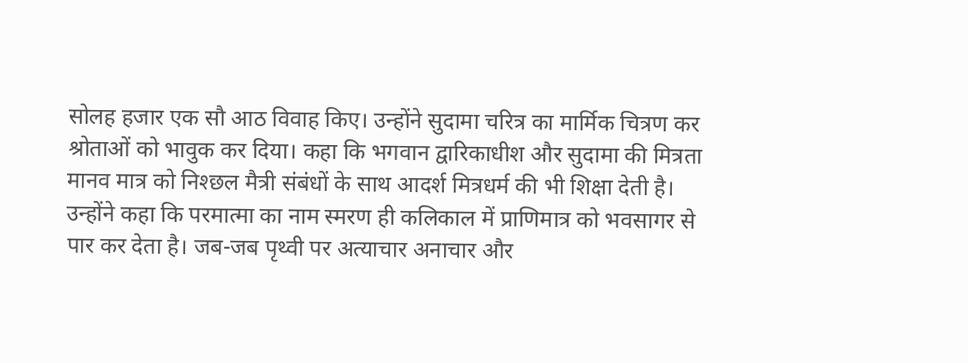सोलह हजार एक सौ आठ विवाह किए। उन्होंने सुदामा चरित्र का मार्मिक चित्रण कर श्रोताओं को भावुक कर दिया। कहा कि भगवान द्वारिकाधीश और सुदामा की मित्रता मानव मात्र को निश्छल मैत्री संबंधों के साथ आदर्श मित्रधर्म की भी शिक्षा देती है। उन्होंने कहा कि परमात्मा का नाम स्मरण ही कलिकाल में प्राणिमात्र को भवसागर से पार कर देता है। जब-जब पृथ्वी पर अत्याचार अनाचार और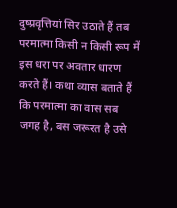दुष्प्रवृत्तियां सिर उठाते हैं तब परमात्मा किसी न किसी रूप में इस धरा पर अवतार धारण करते हैं। कथा व्यास बताते हैं कि परमात्मा का वास सब जगह है, बस जरूरत है उसे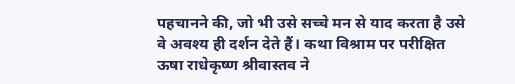पहचानने की, जो भी उसे सच्चे मन से याद करता है उसे वे अवश्य ही दर्शन देते हैं। कथा विश्राम पर परीक्षित ऊषा राधेकृष्ण श्रीवास्तव ने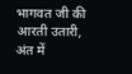भागवत जी की आरती उतारी, अंत में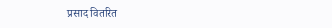प्रसाद वितरित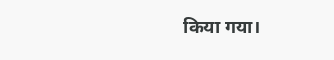किया गया।